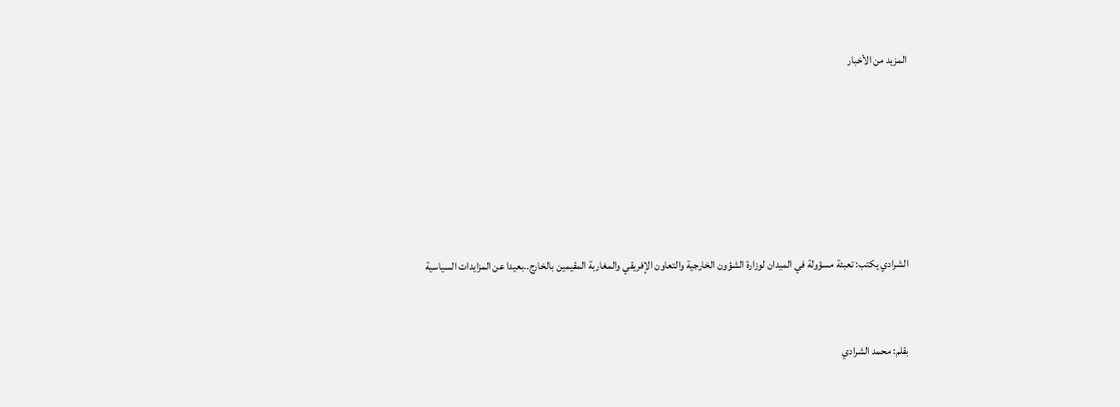المزيد من الأخبار






الشرادي يكتب: تعبئة مسؤولة في الميدان لوزارة الشؤون الخارجية والتعاون الإفريقي والمغاربة المقيمين بالخارج..بعيدا عن المزايدات السياسية


بقلم: محمد الشرادي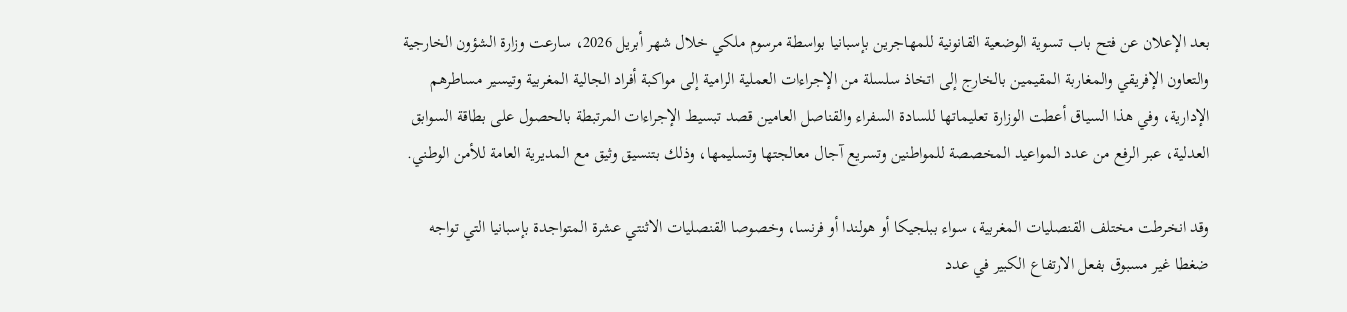بعد الإعلان عن فتح باب تسوية الوضعية القانونية للمهاجرين بإسبانيا بواسطة مرسوم ملكي خلال شهر أبريل 2026، سارعت وزارة الشؤون الخارجية والتعاون الإفريقي والمغاربة المقيمين بالخارج إلى اتخاذ سلسلة من الإجراءات العملية الرامية إلى مواكبة أفراد الجالية المغربية وتيسير مساطرهم الإدارية، وفي هذا السياق أعطت الوزارة تعليماتها للسادة السفراء والقناصل العامين قصد تبسيط الإجراءات المرتبطة بالحصول على بطاقة السوابق العدلية، عبر الرفع من عدد المواعيد المخصصة للمواطنين وتسريع آجال معالجتها وتسليمها، وذلك بتنسيق وثيق مع المديرية العامة للأمن الوطني.

وقد انخرطت مختلف القنصليات المغربية، سواء ببلجيكا أو هولندا أو فرنسا، وخصوصا القنصليات الاثنتي عشرة المتواجدة بإسبانيا التي تواجه ضغطا غير مسبوق بفعل الارتفاع الكبير في عدد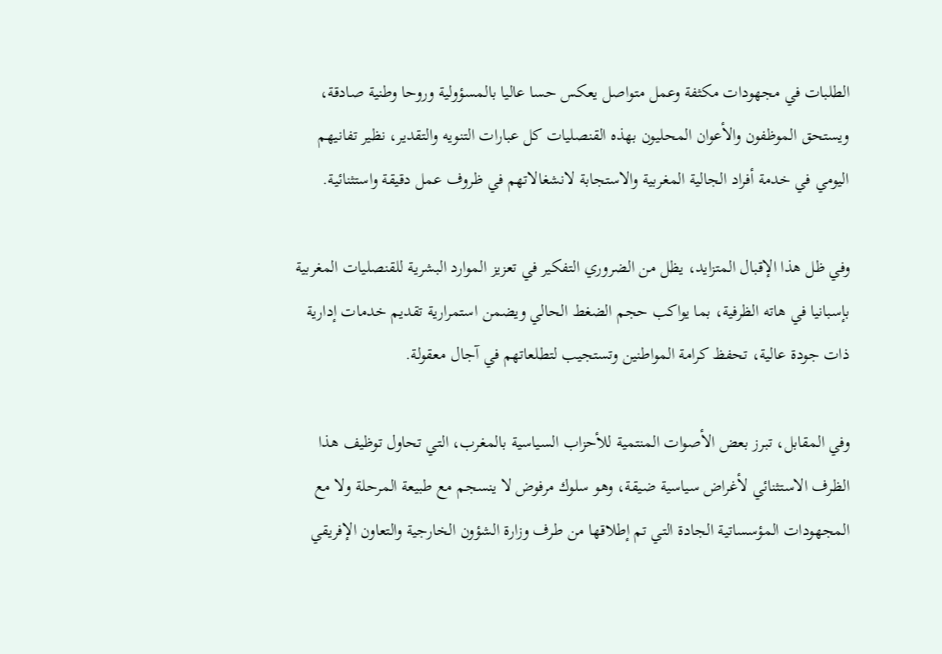الطلبات في مجهودات مكثفة وعمل متواصل يعكس حسا عاليا بالمسؤولية وروحا وطنية صادقة، ويستحق الموظفون والأعوان المحليون بهذه القنصليات كل عبارات التنويه والتقدير، نظير تفانيهم اليومي في خدمة أفراد الجالية المغربية والاستجابة لانشغالاتهم في ظروف عمل دقيقة واستثنائية.

وفي ظل هذا الإقبال المتزايد، يظل من الضروري التفكير في تعزيز الموارد البشرية للقنصليات المغربية بإسبانيا في هاته الظرفية، بما يواكب حجم الضغط الحالي ويضمن استمرارية تقديم خدمات إدارية ذات جودة عالية، تحفظ كرامة المواطنين وتستجيب لتطلعاتهم في آجال معقولة.

وفي المقابل، تبرز بعض الأصوات المنتمية للأحزاب السياسية بالمغرب، التي تحاول توظيف هذا الظرف الاستثنائي لأغراض سياسية ضيقة، وهو سلوك مرفوض لا ينسجم مع طبيعة المرحلة ولا مع المجهودات المؤسساتية الجادة التي تم إطلاقها من طرف وزارة الشؤون الخارجية والتعاون الإفريقي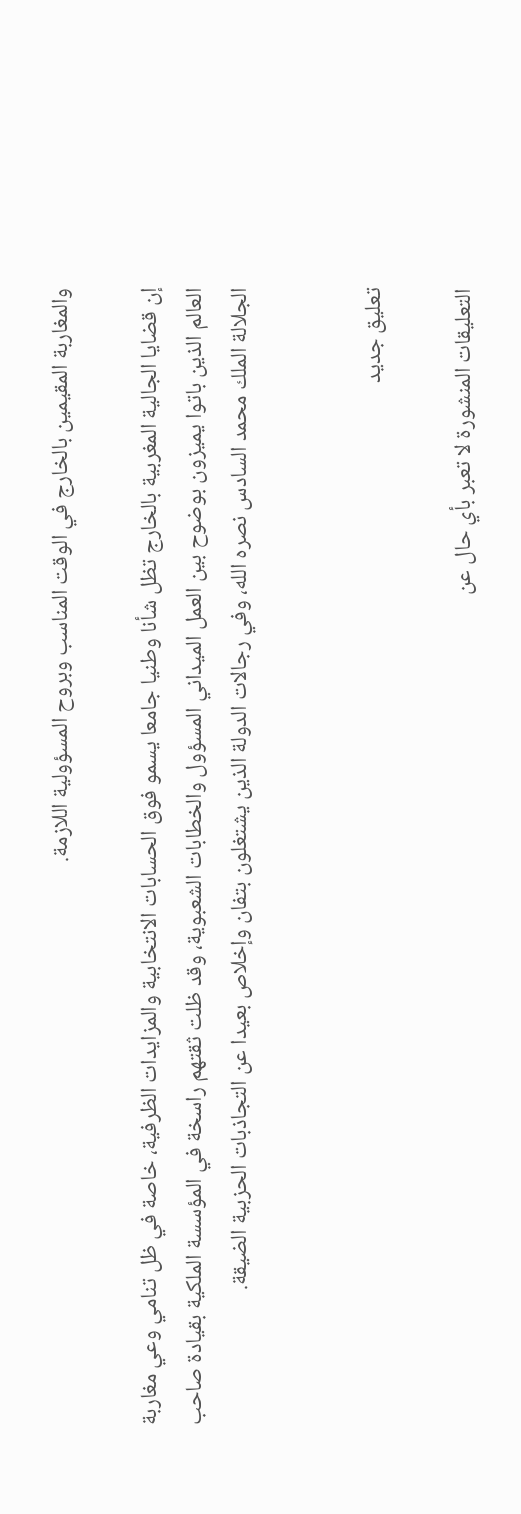والمغاربة المقيمين بالخارج في الوقت المناسب وبروح المسؤولية اللازمة.

إن قضايا الجالية المغربية بالخارج تظل شأنا وطنيا جامعا يسمو فوق الحسابات الانتخابية والمزايدات الظرفية، خاصة في ظل تنامي وعي مغاربة العالم الذين باتوا يميزون بوضوح بين العمل الميداني المسؤول والخطابات الشعبوية، وقد ظلت ثقتهم راسخة في المؤسسة الملكية بقيادة صاحب الجلالة الملك محمد السادس نصره الله، وفي رجالات الدولة الذين يشتغلون بتفان وإخلاص بعيدا عن التجاذبات الحزبية الضيقة.


تعليق جديد

التعليقات المنشورة لا تعبر بأي حال عن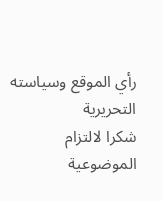رأي الموقع وسياسته التحريرية
شكرا لالتزام الموضوعية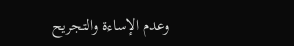وعدم الإساءة والتجريح